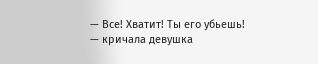— Все! Хватит! Ты его убьешь! — кричала девушка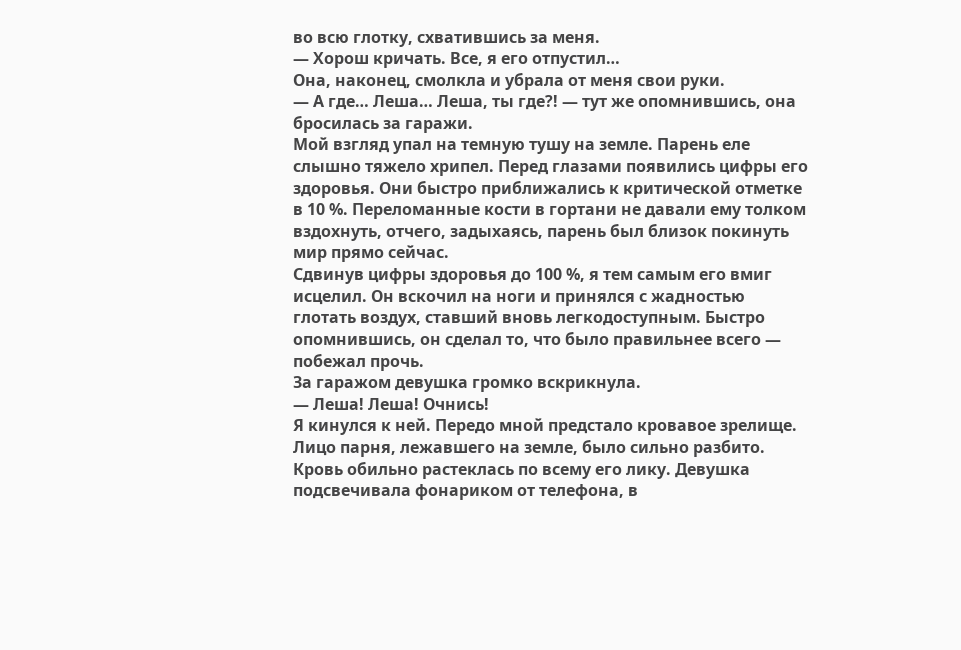во всю глотку, схватившись за меня.
— Хорош кричать. Все, я его отпустил…
Она, наконец, смолкла и убрала от меня свои руки.
— А где… Леша… Леша, ты где?! — тут же опомнившись, она бросилась за гаражи.
Мой взгляд упал на темную тушу на земле. Парень еле слышно тяжело хрипел. Перед глазами появились цифры его здоровья. Они быстро приближались к критической отметке в 10 %. Переломанные кости в гортани не давали ему толком вздохнуть, отчего, задыхаясь, парень был близок покинуть мир прямо сейчас.
Сдвинув цифры здоровья до 100 %, я тем самым его вмиг исцелил. Он вскочил на ноги и принялся с жадностью глотать воздух, ставший вновь легкодоступным. Быстро опомнившись, он сделал то, что было правильнее всего — побежал прочь.
За гаражом девушка громко вскрикнула.
— Леша! Леша! Очнись!
Я кинулся к ней. Передо мной предстало кровавое зрелище. Лицо парня, лежавшего на земле, было сильно разбито. Кровь обильно растеклась по всему его лику. Девушка подсвечивала фонариком от телефона, в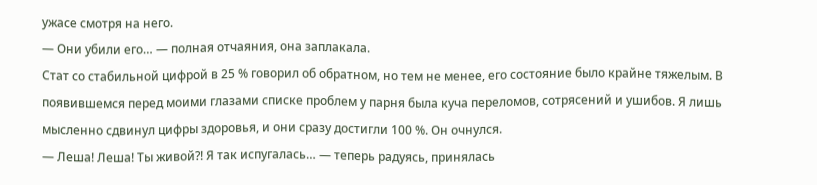ужасе смотря на него.
— Они убили его… — полная отчаяния, она заплакала.
Стат со стабильной цифрой в 25 % говорил об обратном, но тем не менее, его состояние было крайне тяжелым. В появившемся перед моими глазами списке проблем у парня была куча переломов, сотрясений и ушибов. Я лишь мысленно сдвинул цифры здоровья, и они сразу достигли 100 %. Он очнулся.
— Леша! Леша! Ты живой?! Я так испугалась… — теперь радуясь, принялась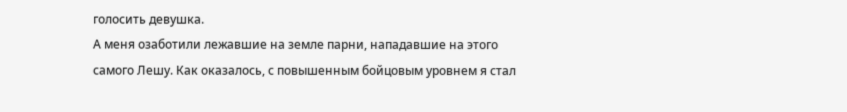голосить девушка.
А меня озаботили лежавшие на земле парни, нападавшие на этого самого Лешу. Как оказалось, с повышенным бойцовым уровнем я стал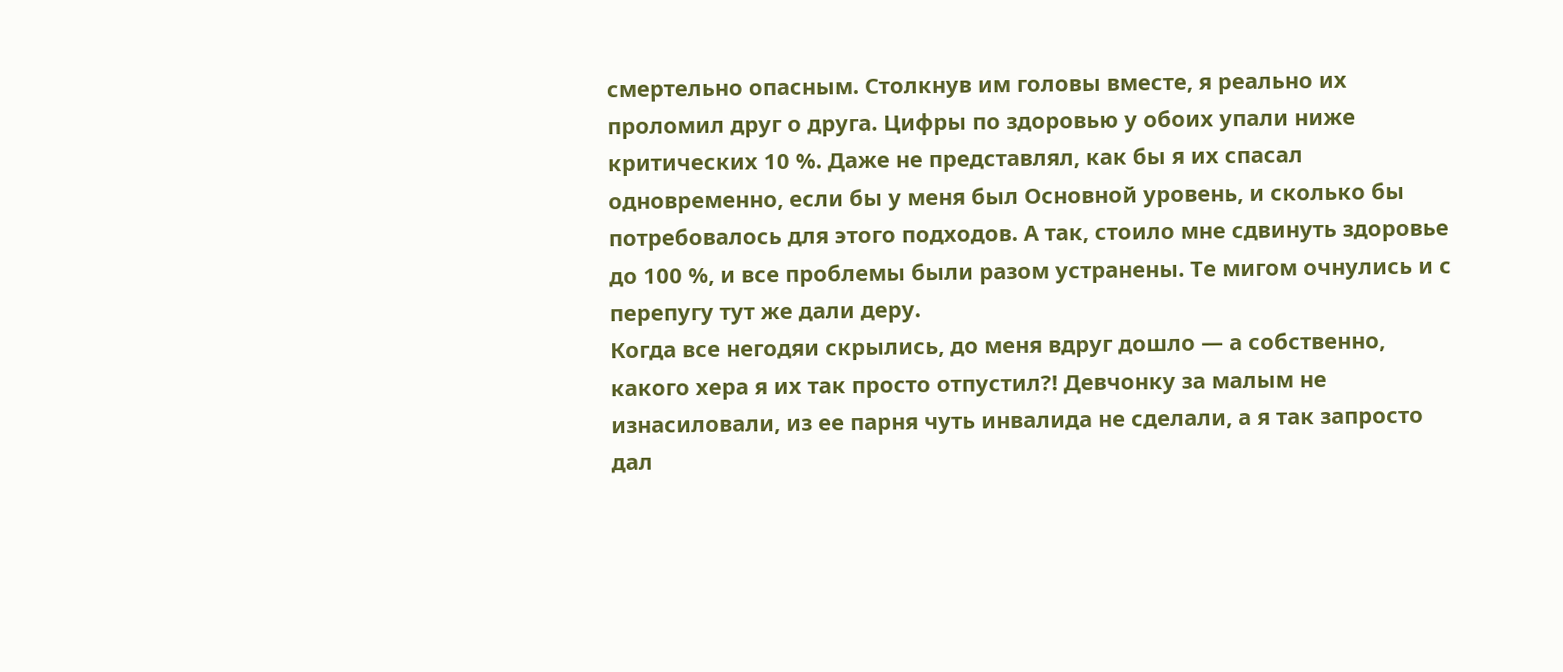смертельно опасным. Столкнув им головы вместе, я реально их проломил друг о друга. Цифры по здоровью у обоих упали ниже критических 10 %. Даже не представлял, как бы я их спасал одновременно, если бы у меня был Основной уровень, и сколько бы потребовалось для этого подходов. А так, стоило мне сдвинуть здоровье до 100 %, и все проблемы были разом устранены. Те мигом очнулись и с перепугу тут же дали деру.
Когда все негодяи скрылись, до меня вдруг дошло — а собственно, какого хера я их так просто отпустил?! Девчонку за малым не изнасиловали, из ее парня чуть инвалида не сделали, а я так запросто дал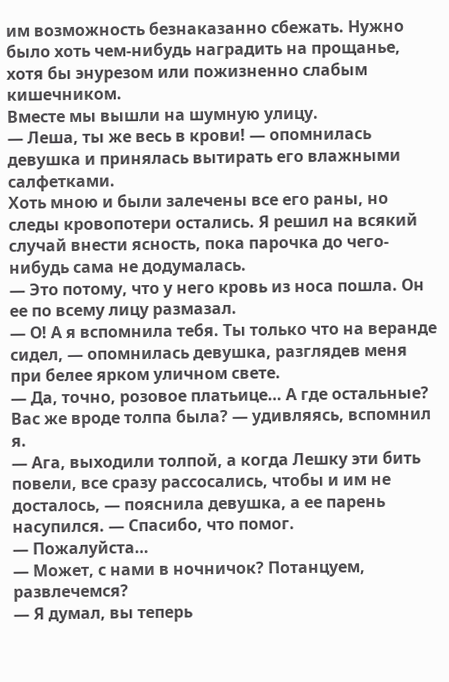им возможность безнаказанно сбежать. Нужно было хоть чем-нибудь наградить на прощанье, хотя бы энурезом или пожизненно слабым кишечником.
Вместе мы вышли на шумную улицу.
— Леша, ты же весь в крови! — опомнилась девушка и принялась вытирать его влажными салфетками.
Хоть мною и были залечены все его раны, но следы кровопотери остались. Я решил на всякий случай внести ясность, пока парочка до чего-нибудь сама не додумалась.
— Это потому, что у него кровь из носа пошла. Он ее по всему лицу размазал.
— О! А я вспомнила тебя. Ты только что на веранде сидел, — опомнилась девушка, разглядев меня при белее ярком уличном свете.
— Да, точно, розовое платьице… А где остальные? Вас же вроде толпа была? — удивляясь, вспомнил я.
— Ага, выходили толпой, а когда Лешку эти бить повели, все сразу рассосались, чтобы и им не досталось, — пояснила девушка, а ее парень насупился. — Спасибо, что помог.
— Пожалуйста…
— Может, с нами в ночничок? Потанцуем, развлечемся?
— Я думал, вы теперь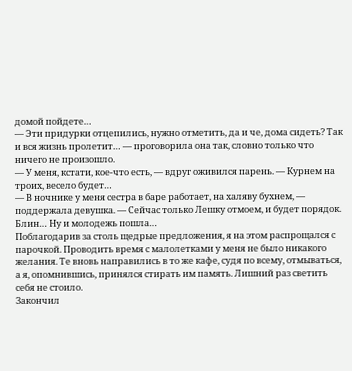домой пойдете…
— Эти придурки отцепились, нужно отметить, да и че, дома сидеть? Так и вся жизнь пролетит… — проговорила она так, словно только что ничего не произошло.
— У меня, кстати, кое-что есть, — вдруг оживился парень. — Курнем на троих, весело будет…
— В ночнике у меня сестра в баре работает, на халяву бухнем, — поддержала девушка. — Сейчас только Лешку отмоем, и будет порядок.
Блин… Ну и молодежь пошла…
Поблагодарив за столь щедрые предложения, я на этом распрощался с парочкой. Проводить время с малолетками у меня не было никакого желания. Те вновь направились в то же кафе, судя по всему, отмываться, а я, опомнившись, принялся стирать им память. Лишний раз светить себя не стоило.
Закончил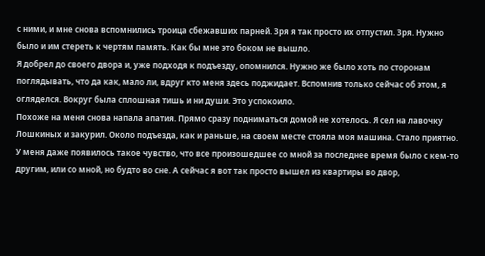с ними, и мне снова вспомнились троица сбежавших парней. Зря я так просто их отпустил. Зря. Нужно было и им стереть к чертям память. Как бы мне это боком не вышло.
Я добрел до своего двора и, уже подходя к подъезду, опомнился. Нужно же было хоть по сторонам поглядывать, что да как, мало ли, вдруг кто меня здесь поджидает. Вспомнив только сейчас об этом, я огляделся. Вокруг была сплошная тишь и ни души. Это успокоило.
Похоже на меня снова напала апатия. Прямо сразу подниматься домой не хотелось. Я сел на лавочку Лошкиных и закурил. Около подъезда, как и раньше, на своем месте стояла моя машина. Стало приятно. У меня даже появилось такое чувство, что все произошедшее со мной за последнее время было с кем-то другим, или со мной, но будто во сне. А сейчас я вот так просто вышел из квартиры во двор,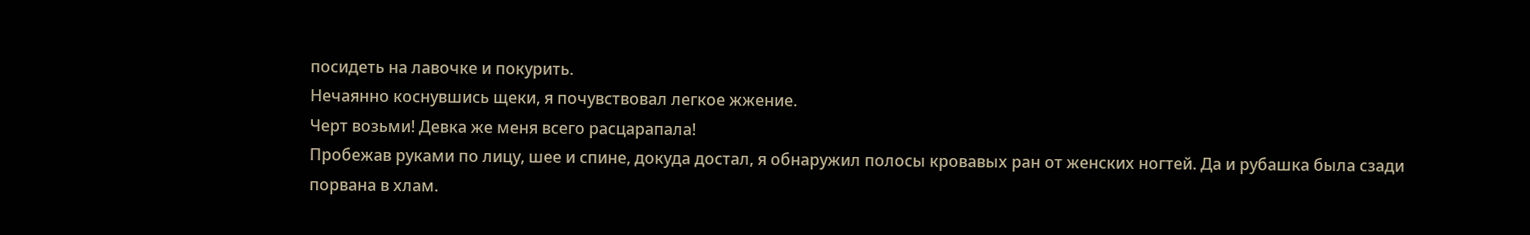посидеть на лавочке и покурить.
Нечаянно коснувшись щеки, я почувствовал легкое жжение.
Черт возьми! Девка же меня всего расцарапала!
Пробежав руками по лицу, шее и спине, докуда достал, я обнаружил полосы кровавых ран от женских ногтей. Да и рубашка была сзади порвана в хлам.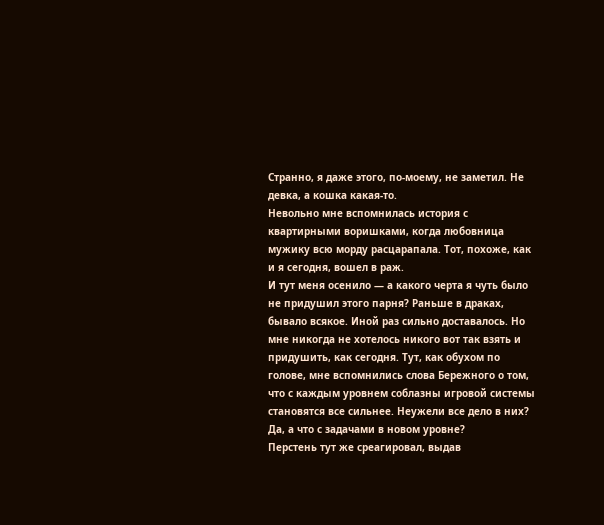Странно, я даже этого, по-моему, не заметил. Не девка, а кошка какая-то.
Невольно мне вспомнилась история с квартирными воришками, когда любовница мужику всю морду расцарапала. Тот, похоже, как и я сегодня, вошел в раж.
И тут меня осенило — а какого черта я чуть было не придушил этого парня? Раньше в драках, бывало всякое. Иной раз сильно доставалось. Но мне никогда не хотелось никого вот так взять и придушить, как сегодня. Тут, как обухом по голове, мне вспомнились слова Бережного о том, что с каждым уровнем соблазны игровой системы становятся все сильнее. Неужели все дело в них?
Да, а что с задачами в новом уровне?
Перстень тут же среагировал, выдав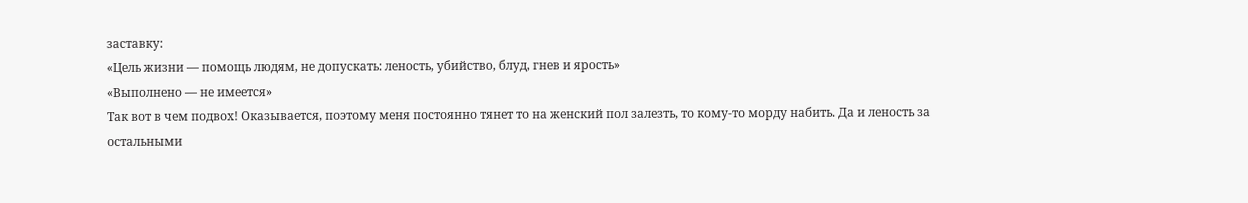заставку:
«Цель жизни — помощь людям, не допускать: леность, убийство, блуд, гнев и ярость»
«Выполнено — не имеется»
Так вот в чем подвох! Оказывается, поэтому меня постоянно тянет то на женский пол залезть, то кому-то морду набить. Да и леность за остальными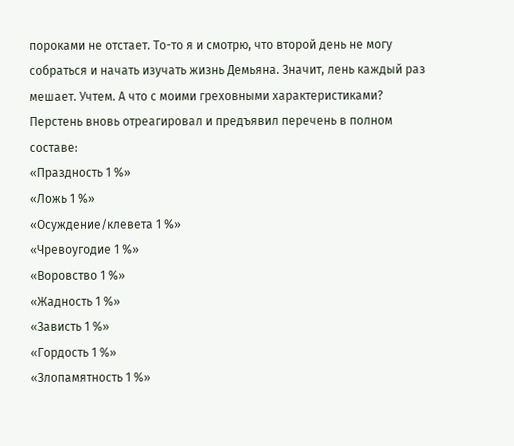пороками не отстает. То-то я и смотрю, что второй день не могу собраться и начать изучать жизнь Демьяна. Значит, лень каждый раз мешает. Учтем. А что с моими греховными характеристиками?
Перстень вновь отреагировал и предъявил перечень в полном составе:
«Праздность 1 %»
«Ложь 1 %»
«Осуждение/клевета 1 %»
«Чревоугодие 1 %»
«Воровство 1 %»
«Жадность 1 %»
«Зависть 1 %»
«Гордость 1 %»
«Злопамятность 1 %»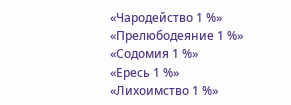«Чародейство 1 %»
«Прелюбодеяние 1 %»
«Содомия 1 %»
«Ересь 1 %»
«Лихоимство 1 %»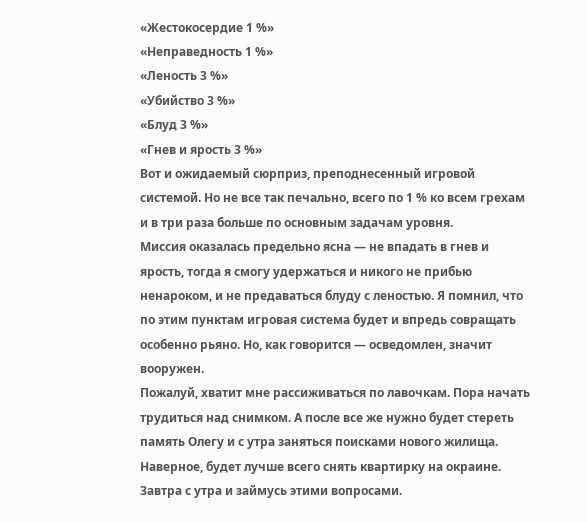«Жестокосердие 1 %»
«Неправедность 1 %»
«Леность 3 %»
«Убийство 3 %»
«Блуд 3 %»
«Гнев и ярость 3 %»
Вот и ожидаемый сюрприз, преподнесенный игровой системой. Но не все так печально, всего по 1 % ко всем грехам и в три раза больше по основным задачам уровня.
Миссия оказалась предельно ясна — не впадать в гнев и ярость, тогда я смогу удержаться и никого не прибью ненароком, и не предаваться блуду с леностью. Я помнил, что по этим пунктам игровая система будет и впредь совращать особенно рьяно. Но, как говорится — осведомлен, значит вооружен.
Пожалуй, хватит мне рассиживаться по лавочкам. Пора начать трудиться над снимком. А после все же нужно будет стереть память Олегу и с утра заняться поисками нового жилища. Наверное, будет лучше всего снять квартирку на окраине. Завтра с утра и займусь этими вопросами.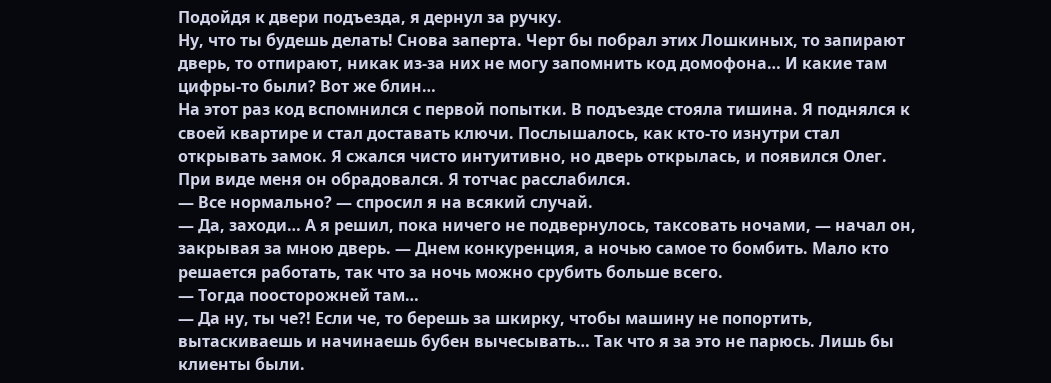Подойдя к двери подъезда, я дернул за ручку.
Ну, что ты будешь делать! Снова заперта. Черт бы побрал этих Лошкиных, то запирают дверь, то отпирают, никак из-за них не могу запомнить код домофона… И какие там цифры-то были? Вот же блин…
На этот раз код вспомнился с первой попытки. В подъезде стояла тишина. Я поднялся к своей квартире и стал доставать ключи. Послышалось, как кто-то изнутри стал открывать замок. Я сжался чисто интуитивно, но дверь открылась, и появился Олег. При виде меня он обрадовался. Я тотчас расслабился.
— Все нормально? — спросил я на всякий случай.
— Да, заходи… А я решил, пока ничего не подвернулось, таксовать ночами, — начал он, закрывая за мною дверь. — Днем конкуренция, а ночью самое то бомбить. Мало кто решается работать, так что за ночь можно срубить больше всего.
— Тогда поосторожней там…
— Да ну, ты че?! Если че, то берешь за шкирку, чтобы машину не попортить, вытаскиваешь и начинаешь бубен вычесывать… Так что я за это не парюсь. Лишь бы клиенты были.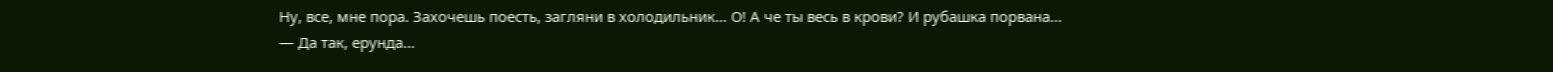Ну, все, мне пора. Захочешь поесть, загляни в холодильник… О! А че ты весь в крови? И рубашка порвана…
— Да так, ерунда…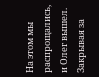На этом мы распрощались, и Олег вышел. Закрывая за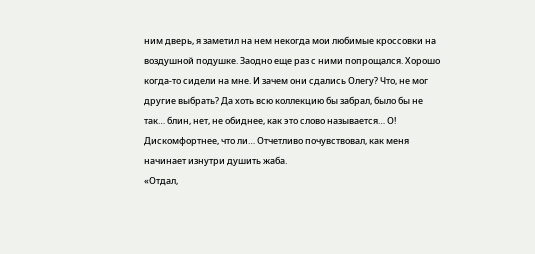ним дверь, я заметил на нем некогда мои любимые кроссовки на воздушной подушке. Заодно еще раз с ними попрощался. Хорошо когда-то сидели на мне. И зачем они сдались Олегу? Что, не мог другие выбрать? Да хоть всю коллекцию бы забрал, было бы не так… блин, нет, не обиднее, как это слово называется… О! Дискомфортнее, что ли… Отчетливо почувствовал, как меня начинает изнутри душить жаба.
«Отдал,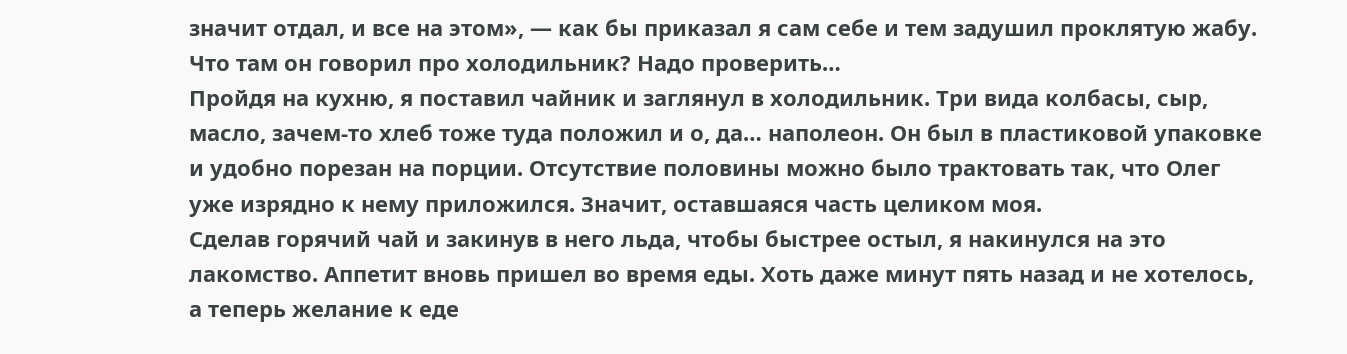значит отдал, и все на этом», — как бы приказал я сам себе и тем задушил проклятую жабу.
Что там он говорил про холодильник? Надо проверить…
Пройдя на кухню, я поставил чайник и заглянул в холодильник. Три вида колбасы, сыр, масло, зачем-то хлеб тоже туда положил и о, да… наполеон. Он был в пластиковой упаковке и удобно порезан на порции. Отсутствие половины можно было трактовать так, что Олег уже изрядно к нему приложился. Значит, оставшаяся часть целиком моя.
Сделав горячий чай и закинув в него льда, чтобы быстрее остыл, я накинулся на это лакомство. Аппетит вновь пришел во время еды. Хоть даже минут пять назад и не хотелось, а теперь желание к еде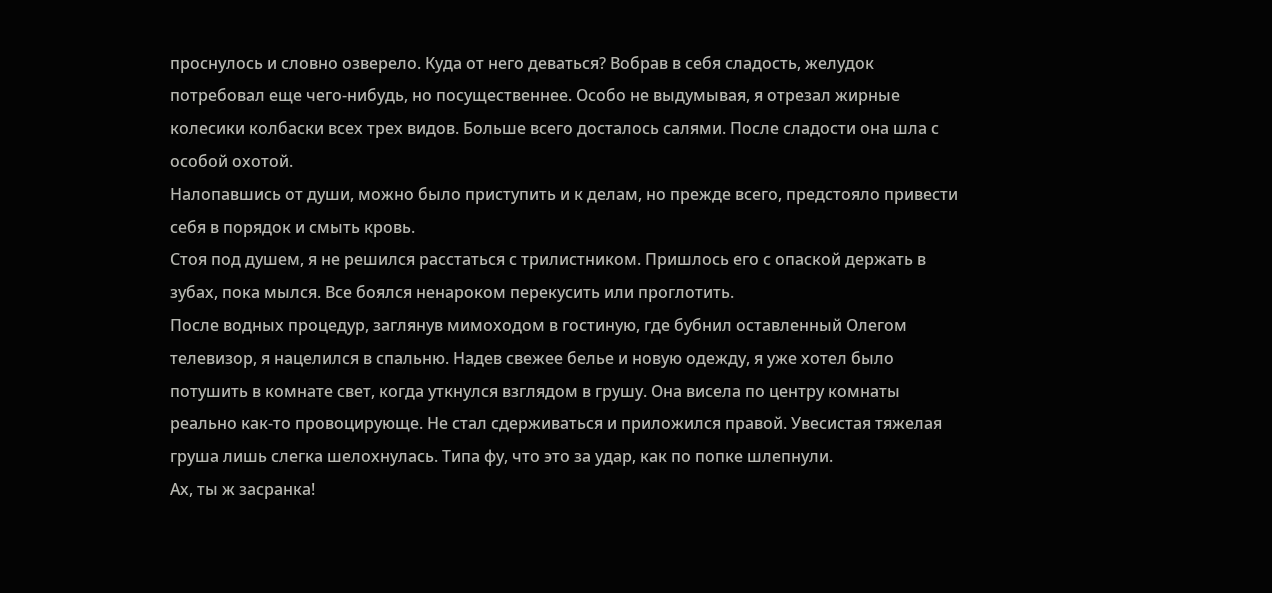проснулось и словно озверело. Куда от него деваться? Вобрав в себя сладость, желудок потребовал еще чего-нибудь, но посущественнее. Особо не выдумывая, я отрезал жирные колесики колбаски всех трех видов. Больше всего досталось салями. После сладости она шла с особой охотой.
Налопавшись от души, можно было приступить и к делам, но прежде всего, предстояло привести себя в порядок и смыть кровь.
Стоя под душем, я не решился расстаться с трилистником. Пришлось его с опаской держать в зубах, пока мылся. Все боялся ненароком перекусить или проглотить.
После водных процедур, заглянув мимоходом в гостиную, где бубнил оставленный Олегом телевизор, я нацелился в спальню. Надев свежее белье и новую одежду, я уже хотел было потушить в комнате свет, когда уткнулся взглядом в грушу. Она висела по центру комнаты реально как-то провоцирующе. Не стал сдерживаться и приложился правой. Увесистая тяжелая груша лишь слегка шелохнулась. Типа фу, что это за удар, как по попке шлепнули.
Ах, ты ж засранка!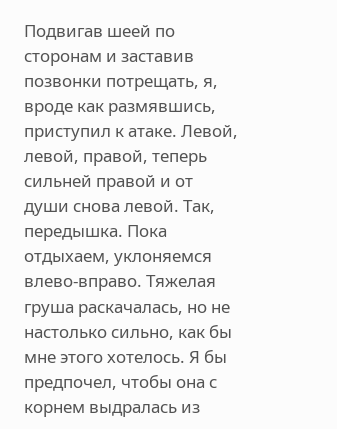Подвигав шеей по сторонам и заставив позвонки потрещать, я, вроде как размявшись, приступил к атаке. Левой, левой, правой, теперь сильней правой и от души снова левой. Так, передышка. Пока отдыхаем, уклоняемся влево-вправо. Тяжелая груша раскачалась, но не настолько сильно, как бы мне этого хотелось. Я бы предпочел, чтобы она с корнем выдралась из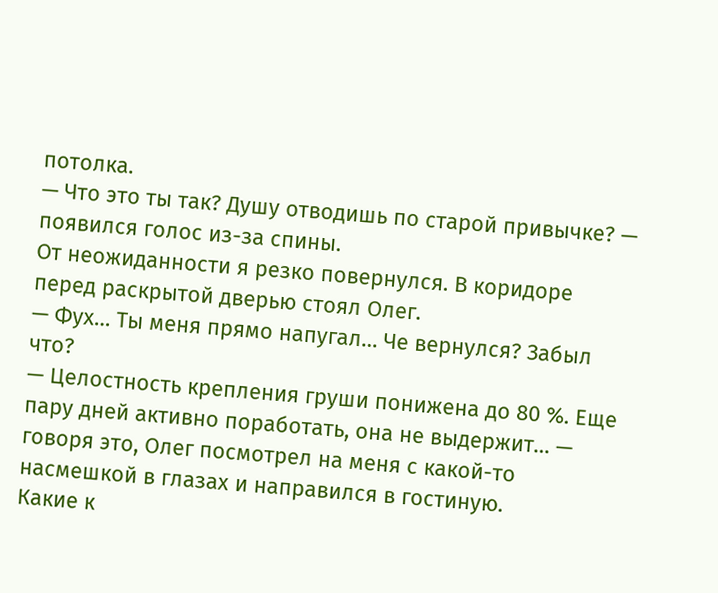потолка.
— Что это ты так? Душу отводишь по старой привычке? — появился голос из-за спины.
От неожиданности я резко повернулся. В коридоре перед раскрытой дверью стоял Олег.
— Фух… Ты меня прямо напугал… Че вернулся? Забыл что?
— Целостность крепления груши понижена до 80 %. Еще пару дней активно поработать, она не выдержит… — говоря это, Олег посмотрел на меня с какой-то насмешкой в глазах и направился в гостиную.
Какие к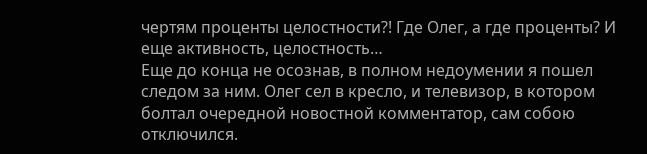чертям проценты целостности?! Где Олег, а где проценты? И еще активность, целостность…
Еще до конца не осознав, в полном недоумении я пошел следом за ним. Олег сел в кресло, и телевизор, в котором болтал очередной новостной комментатор, сам собою отключился.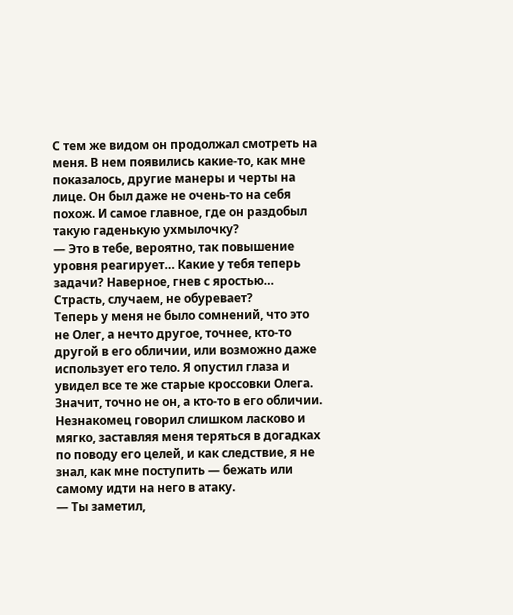С тем же видом он продолжал смотреть на меня. В нем появились какие-то, как мне показалось, другие манеры и черты на лице. Он был даже не очень-то на себя похож. И самое главное, где он раздобыл такую гаденькую ухмылочку?
— Это в тебе, вероятно, так повышение уровня реагирует… Какие у тебя теперь задачи? Наверное, гнев с яростью… Страсть, случаем, не обуревает?
Теперь у меня не было сомнений, что это не Олег, а нечто другое, точнее, кто-то другой в его обличии, или возможно даже использует его тело. Я опустил глаза и увидел все те же старые кроссовки Олега. Значит, точно не он, а кто-то в его обличии. Незнакомец говорил слишком ласково и мягко, заставляя меня теряться в догадках по поводу его целей, и как следствие, я не знал, как мне поступить — бежать или самому идти на него в атаку.
— Ты заметил,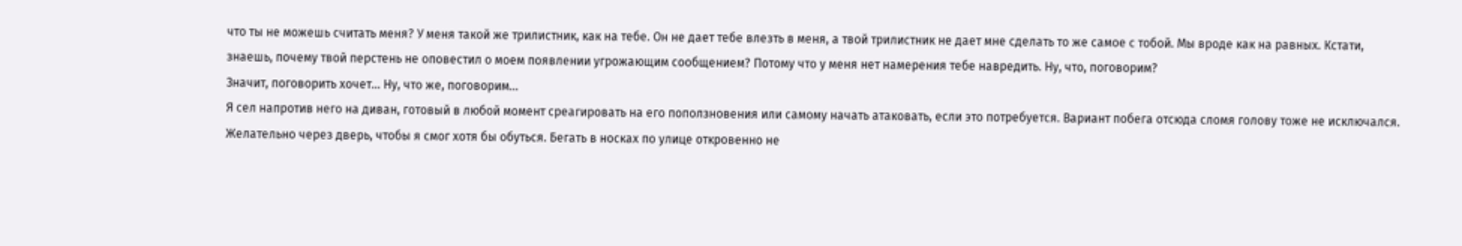что ты не можешь считать меня? У меня такой же трилистник, как на тебе. Он не дает тебе влезть в меня, а твой трилистник не дает мне сделать то же самое с тобой. Мы вроде как на равных. Кстати, знаешь, почему твой перстень не оповестил о моем появлении угрожающим сообщением? Потому что у меня нет намерения тебе навредить. Ну, что, поговорим?
Значит, поговорить хочет… Ну, что же, поговорим…
Я сел напротив него на диван, готовый в любой момент среагировать на его поползновения или самому начать атаковать, если это потребуется. Вариант побега отсюда сломя голову тоже не исключался. Желательно через дверь, чтобы я смог хотя бы обуться. Бегать в носках по улице откровенно не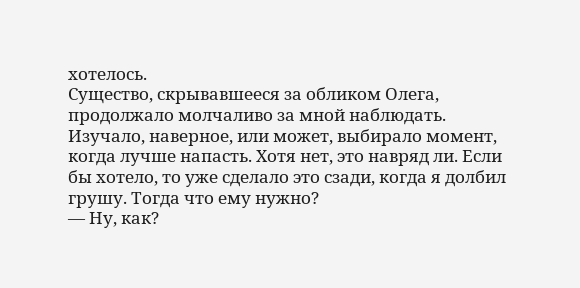хотелось.
Существо, скрывавшееся за обликом Олега, продолжало молчаливо за мной наблюдать. Изучало, наверное, или может, выбирало момент, когда лучше напасть. Хотя нет, это навряд ли. Если бы хотело, то уже сделало это сзади, когда я долбил грушу. Тогда что ему нужно?
— Ну, как?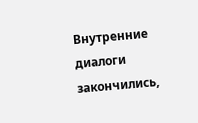Внутренние диалоги закончились,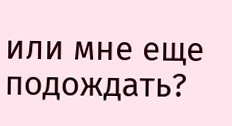или мне еще подождать?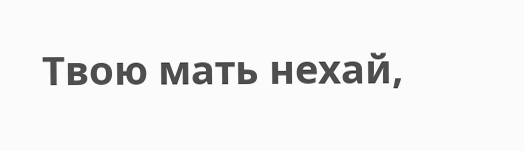Твою мать нехай,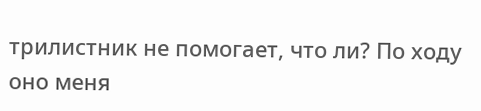трилистник не помогает, что ли? По ходу оно меня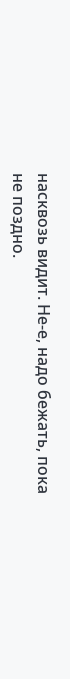насквозь видит. Не-е, надо бежать, пока не поздно.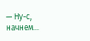— Ну-с, начнем…